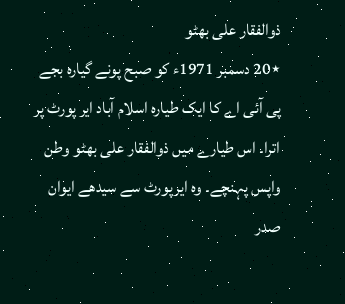ذوالفقار علی بھٹو
٭20 دسمبر 1971ء کو صبح پونے گیارہ بجے پی آئی اے کا ایک طیارہ اسلام آباد ایر پورٹ پر اترا۔ اس طیارے میں ذوالفقار علی بھٹو وطن واپس پہنچے۔ وہ ایرپورٹ سے سیدھے ایوان صدر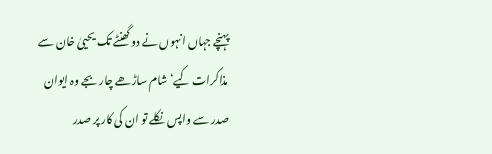پہنچے جہاں انہوں نے دو گھنٹے تک یحییٰ خان سے مذاکرات کیے‘ شام ساڑھے چار بجے وہ ایوان صدر سے واپس نکلے تو ان کی کار پر صدر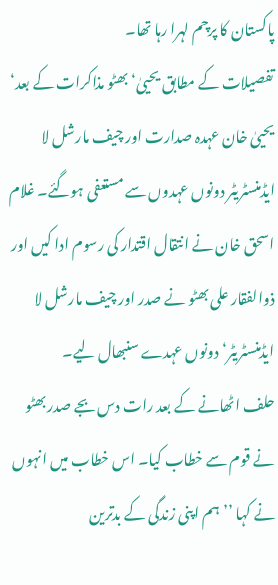پاکستان کا پرچم لہرا رہا تھا۔
تفصیلات کے مطابق یحییٰ‘ بھٹو مذاکرات کے بعد‘ یحییٰ خان عہدہ صدارت اور چیف مارشل لا ایڈمنسٹریٹر دونوں عہدوں سے مستعفی ہوگئے۔ غلام اسحق خان نے انتقال اقتدار کی رسوم ادا کیں اور ذوالفقار علی بھٹو نے صدر اور چیف مارشل لا ایڈمنسٹریٹر‘ دونوں عہدے سنبھال لیے۔
حلف اٹھانے کے بعد رات دس بجے صدر بھٹو نے قوم سے خطاب کیا۔ اس خطاب میں انہوں نے کہا ’’ہم اپنی زندگی کے بدترین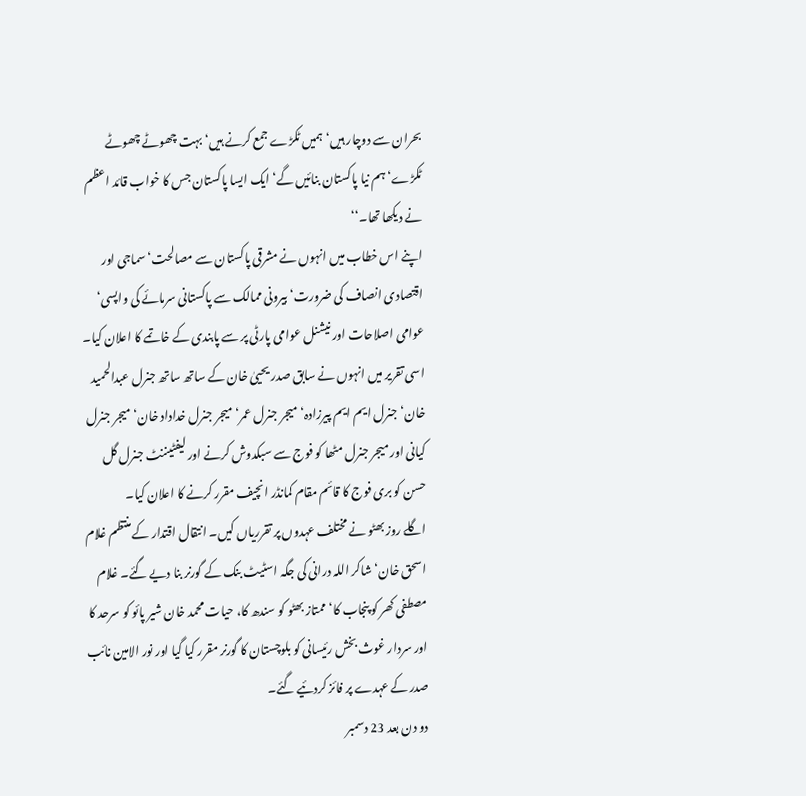بحران سے دوچار ہیں‘ ہمیں ٹکڑے جمع کرنے ہیں‘ بہت چھوٹے چھوٹے ٹکڑے‘ ہم نیا پاکستان بنائیں گے‘ ایک ایسا پاکستان جس کا خواب قائد اعظم نے دیکھا تھا۔‘‘
اپنے اس خطاب میں انہوں نے مشرقی پاکستان سے مصالحت‘ سماجی اور اقتصادی انصاف کی ضرورت‘ بیرونی ممالک سے پاکستانی سرمائے کی واپسی‘ عوامی اصلاحات اور نیشنل عوامی پارٹی پر سے پابندی کے خاتمے کا اعلان کیا۔
اسی تقریر میں انہوں نے سابق صدر یحییٰ خان کے ساتھ ساتھ جنرل عبدالحمید خان‘ جنرل ایم ایم پیرزادہ‘ میجر جنرل عمر‘ میجر جنرل خداداد خان‘ میجر جنرل کیانی اور میجر جنرل مٹھا کو فوج سے سبکدوش کرنے اور لیفٹیننٹ جنرل گل حسن کو بری فوج کا قائم مقام کمانڈر انچیف مقرر کرنے کا اعلان کیا۔
اگلے روز بھٹو نے مختلف عہدوں پر تقرریاں کیں۔ انتقال اقتدار کے منتظم غلام اسحق خان‘ شاکر اللہ درانی کی جگہ اسٹیٹ بنک کے گورنر بنا دیے گئے۔ غلام مصطفی کھر کو پنجاب کا‘ ممتاز بھٹو کو سندھ کا، حیات محمد خان شیر پائو کو سرحد کا اور سردار غوث بخش رئیسانی کو بلوچستان کا گورنر مقرر کیا گیا اور نور الامین نائب صدر کے عہدے پر فائز کردئیے گئے۔
دو دن بعد 23 دسمبر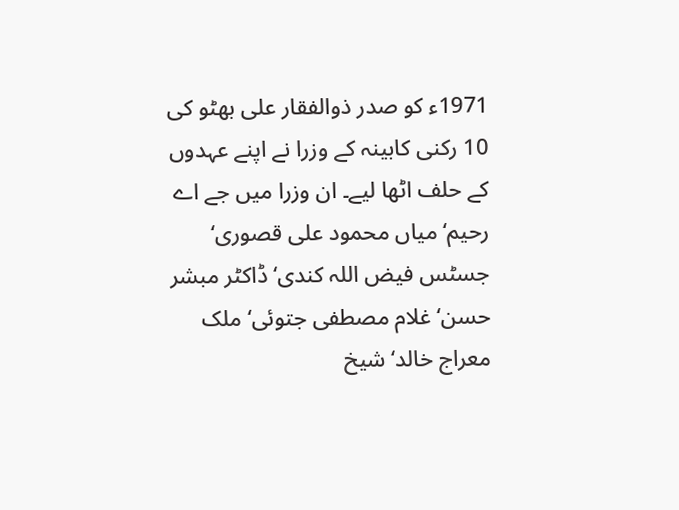1971ء کو صدر ذوالفقار علی بھٹو کی 10 رکنی کابینہ کے وزرا نے اپنے عہدوں کے حلف اٹھا لیے۔ ان وزرا میں جے اے رحیم‘ میاں محمود علی قصوری‘ جسٹس فیض اللہ کندی‘ ڈاکٹر مبشر حسن‘ غلام مصطفی جتوئی‘ ملک معراج خالد‘ شیخ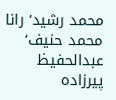محمد رشید‘ رانا محمد حنیف‘ عبدالحفیظ پیرزادہ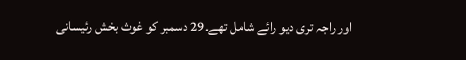اور راجہ تری دیو رائے شامل تھے۔29 دسمبر کو غوث بخش رئیسانی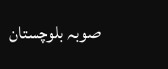صوبہ بلوچستان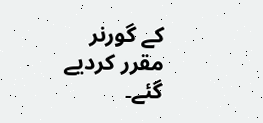کے گورنر مقرر کردیے گئے۔